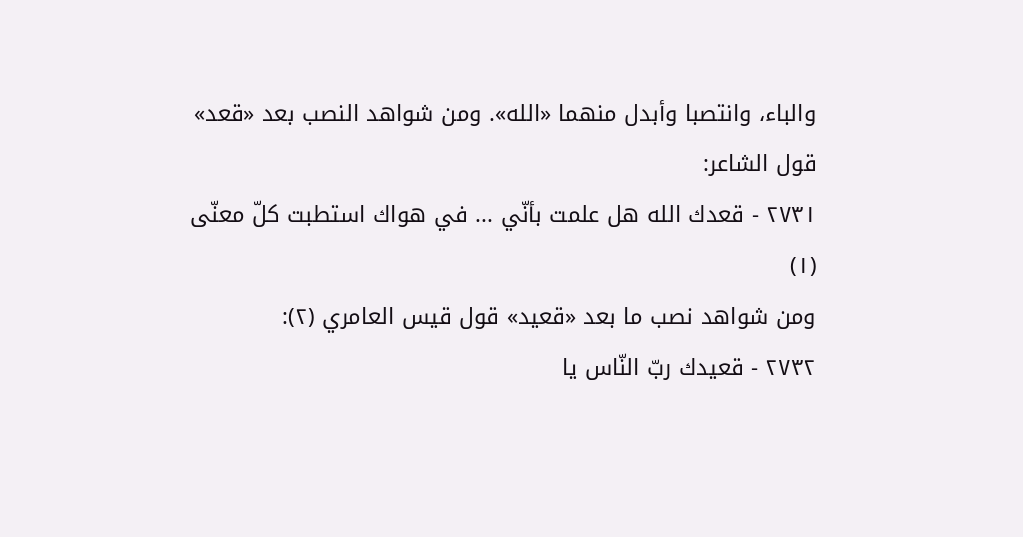والباء، وانتصبا وأبدل منهما «الله». ومن شواهد النصب بعد «قعد» قول الشاعر:
٢٧٣١ - قعدك الله هل علمت بأنّي ... في هواك استطبت كلّ معنّى (١)
ومن شواهد نصب ما بعد «قعيد» قول قيس العامري (٢):
٢٧٣٢ - قعيدك ربّ النّاس يا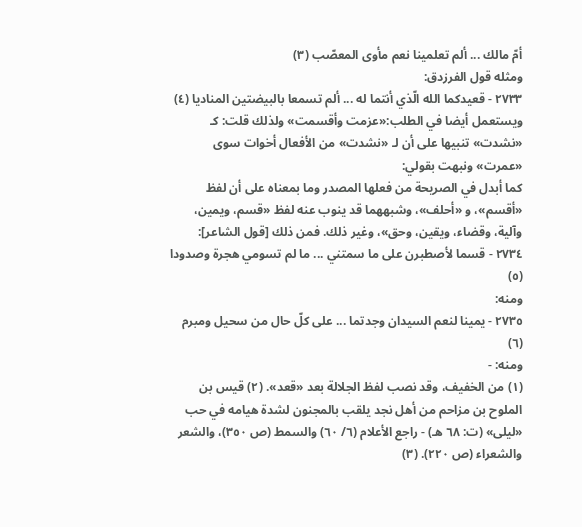أمّ مالك ... ألم تعلمينا نعم مأوى المعصّب (٣)
ومثله قول الفرزدق:
٢٧٣٣ - قعيدكما الله الّذي أنتما له ... ألم تسمعا بالبيضتين المناديا (٤)
ويستعمل أيضا في الطلب:«عزمت وأقسمت» ولذلك قلت: كـ «نشدت» تنبيها على أن لـ «نشدت» من الأفعال أخوات سوى «عمرت» ونبهت بقولي:
كما أبدل في الصريحة من فعلها المصدر وما بمعناه على أن لفظ «أقسم»، و «أحلف»، وشبههما قد ينوب عنه لفظ «قسم، ويمين، وآلية، وقضاء، ويقين، وحق»، وغير ذلك. فمن ذلك [قول الشاعر]:
٢٧٣٤ - قسما لأصطبرن على ما سمتني ... ما لم تسومي هجرة وصدودا (٥)
ومنه:
٢٧٣٥ - يمينا لنعم السيدان وجدتما ... على كلّ حال من سحيل ومبرم (٦)
ومنه: -
(١) من الخفيف، وقد نصب لفظ الجلالة بعد «قعد». (٢) قيس بن الملوح بن مزاحم من أهل نجد يلقب بالمجنون لشدة هيامه في حب «ليلى» (ت: ٦٨ هـ) - راجع الأعلام (٦/ ٦٠) والسمط (ص ٣٥٠)، والشعر والشعراء (ص ٢٢٠). (٣)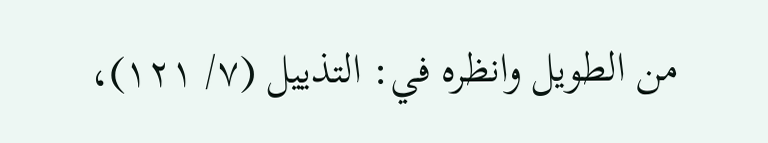من الطويل وانظره في: التذييل (٧/ ١٢١)،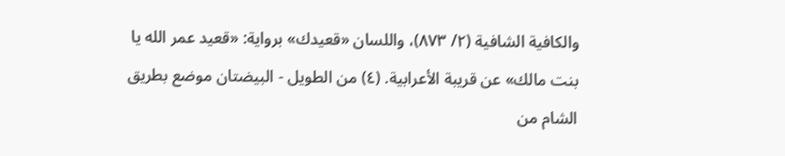والكافية الشافية (٢/ ٨٧٣)، واللسان «قعيدك» برواية: «قعيد عمر الله يا بنت مالك» عن قريبة الأعرابية. (٤) من الطويل - البيضتان موضع بطريق الشام من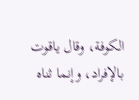الكوفة، وقال ياقوت بالإفراد، وإنما ثناه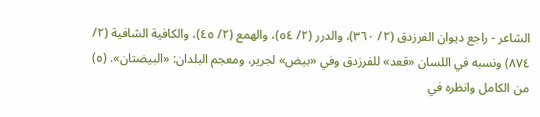الشاعر - راجع ديوان الفرزدق (٢/ ٣٦٠)، والدرر (٢/ ٥٤)، والهمع (٢/ ٤٥)، والكافية الشافية (٢/ ٨٧٤) ونسبه في اللسان «قعد» للفرزدق وفي «بيض» لجرير، ومعجم البلدان: «البيضتان». (٥) من الكامل وانظره في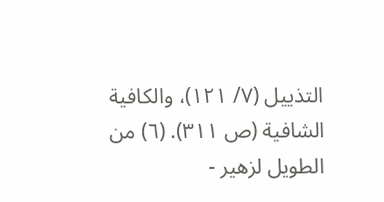التذييل (٧/ ١٢١)، والكافية الشافية (ص ٣١١). (٦) من الطويل لزهير -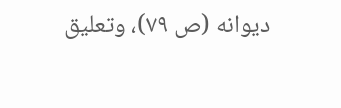ديوانه (ص ٧٩)، وتعليق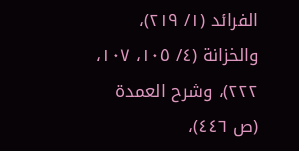الفرائد (١/ ٢١٩)، والخزانة (٤/ ١٠٥، ١٠٧، ٢٢٢)، وشرح العمدة (ص ٤٤٦)،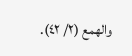والهمع (٢/ ٤٢).